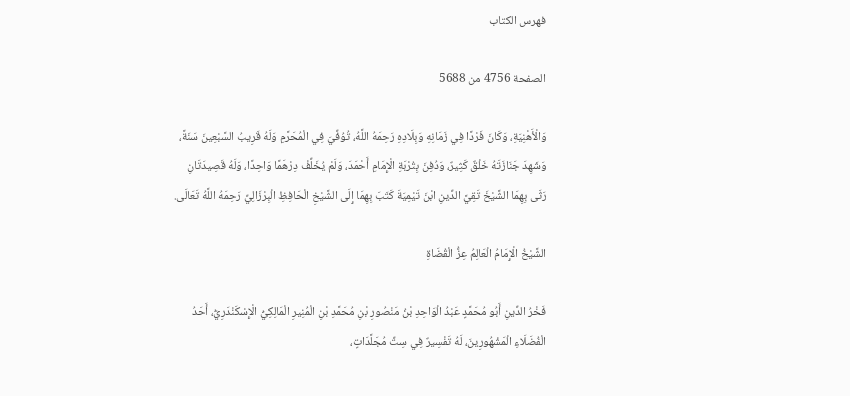فهرس الكتاب

الصفحة 4756 من 5688

وَالْأَهْنِيَةِ، وَكَانَ فَرْدًا فِي زَمَانِهِ وَبِلَادِهِ رَحِمَهُ اللَّهُ، تُوُفِّيَ فِي الْمُحَرَّمِ وَلَهُ قَرِيبُ السَّبْعِينَ سَنَةً، وَشَهِدَ جَنَازَتَهُ خَلْقٌ كَثِيرٌ، وَدُفِنَ بِتُرْبَةِ الْإِمَامِ أَحْمَدَ، وَلَمْ يُخَلِّفْ دِرْهَمًا وَاحِدًا، وَلَهُ قَصِيدَتَانِ رَثَى بِهِمَا الشَّيْخَ تَقِيَّ الدِّينِ ابْنَ تَيْمِيَةَ كَتَبَ بِهِمَا إِلَى الشَّيْخِ الْحَافِظِ الْبِرْزَالِيِّ رَحِمَهُ اللَّهُ تَعَالَى.

الشَّيْخُ الْإِمَامُ الْعَالِمُ عِزُّ الْقُضَاةِ

فَخْرُ الدِّينِ أَبُو مُحَمَّدٍ عَبْدُ الْوَاحِدِ بْنُ مَنْصُورِ بْنِ مُحَمَّدِ بْنِ الْمُنِيرِ الْمَالِكِيُّ الْإِسْكَنْدَرِيُّ، أَحَدُ الْفُضَلَاءِ الْمَشْهُورِينَ، لَهُ تَفْسِيرٌ فِي سِتِّ مُجَلَّدَاتٍ،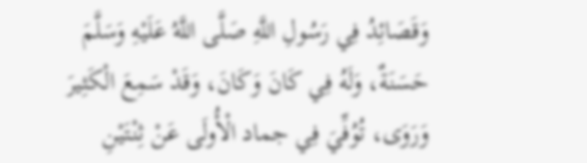وَقَصَائِدُ فِي رَسُولِ اللَّهِ صَلَّى اللَّهُ عَلَيْهِ وَسَلَّمَ حَسَنَةٌ، وَلَهُ فِي كَانَ وَكَانَ، وَقَدْ سَمِعَ الْكَثِيرَ وَرَوَى، تُوُفِّيَ فِي جماد الْأُولَى عَنْ ثِنْتَيْنِ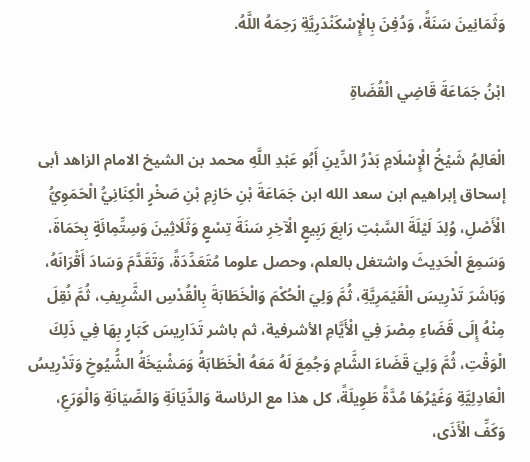وَثَمَانِينَ سَنَةً، وَدُفِنَ بِالْإِسْكَنْدَرِيَّةِ رَحِمَهُ اللَّهُ.

ابْنُ جَمَاعَةَ قَاضِي الْقُضَاةِ

الْعَالِمُ شَيْخُ الْإِسْلَامِ بَدْرُ الدِّينِ أَبُو عَبْدِ اللَّهِ محمد بن الشيخ الامام الزاهد أبى إسحاق إبراهيم ابن سعد الله ابن جَمَاعَةَ بْنِ حَازِمِ بْنِ صَخْرٍ الْكِنَانِيُّ الْحَمَوِيُّ الْأَصْلِ، وُلِدَ لَيْلَةَ السَّبْتِ رَابِعَ رَبِيعٍ الْآخِرِ سَنَةَ تِسْعٍ وَثَلَاثِينَ وَسِتِّمِائَةٍ بِحَمَاةَ، وَسَمِعَ الْحَدِيثَ واشتغل بالعلم، وحصل علوما مُتَعَدِّدَةً، وَتَقَدَّمَ وَسَادَ أَقْرَانَهُ، وَبَاشَرَ تَدْرِيسَ الْقَيْمَرِيَّةِ، ثُمَّ وَلِيَ الْحُكْمَ وَالْخَطَابَةَ بِالْقُدْسِ الشَّرِيفِ، ثُمَّ نُقِلَ مِنْهُ إِلَى قَضَاءِ مِصْرَ فِي الْأَيَّامِ الأشرفية، ثم باشر تَدَارِيسَ كَبَارٍ بِهَا فِي ذَلِكَ الْوَقْتِ، ثُمَّ وَلِيَ قَضَاءَ الشَّامِ وَجُمِعَ لَهُ مَعَهُ الْخَطَابَةُ وَمَشْيَخَةُ الشُّيُوخِ وَتَدْرِيسُ الْعَادِلِيَّةِ وَغَيْرُهَا مُدَّةً طَوِيلَةً، كل هذا مع الرئاسة وَالدِّيَانَةِ وَالصِّيَانَةِ وَالْوَرَعِ، وَكَفِّ الْأَذَى،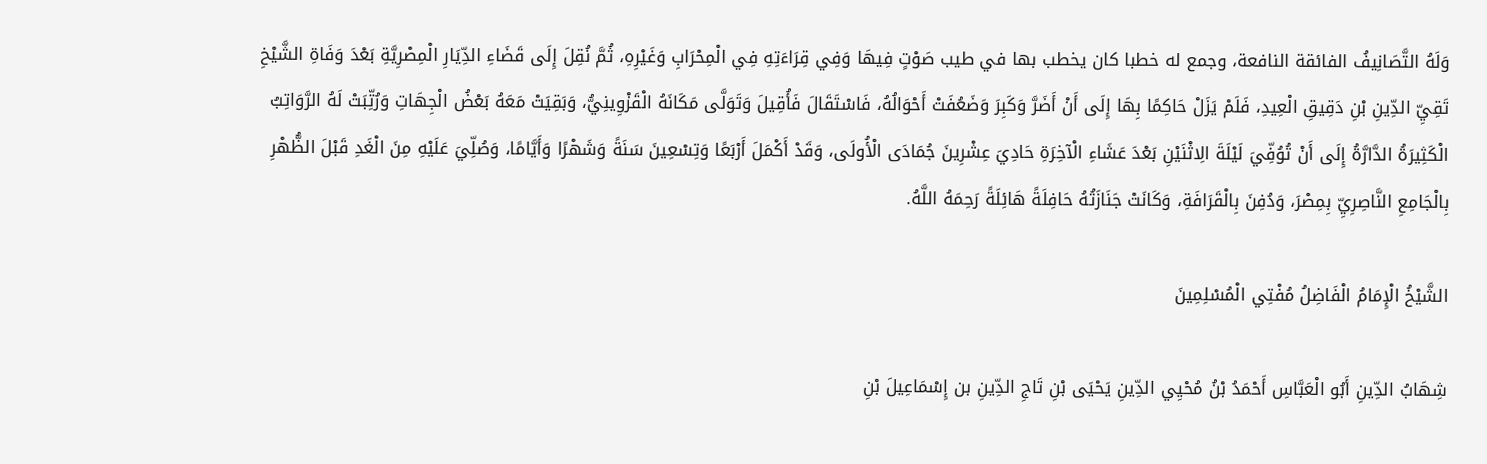وَلَهُ التَّصَانِيفُ الفائقة النافعة، وجمع له خطبا كان يخطب بها في طيب صَوْتٍ فِيهَا وَفِي قِرَاءَتِهِ فِي الْمِحْرَابِ وَغَيْرِهِ، ثُمَّ نُقِلَ إِلَى قَضَاءِ الدِّيَارِ الْمِصْرِيَّةِ بَعْدَ وَفَاةِ الشَّيْخِ تَقِيِّ الدِّينِ بْنِ دَقِيقِ الْعِيدِ، فَلَمْ يَزَلْ حَاكِمًا بِهَا إِلَى أَنْ أَضَرَّ وَكَبِرَ وَضَعُفَتْ أَحْوَالُهُ، فَاسْتَقَالَ فَأُقِيلَ وَتَوَلَّى مَكَانَهُ الْقَزْوِينِيُّ، وَبَقِيَتْ مَعَهُ بَعْضُ الْجِهَاتِ وَرُتِّبَتْ لَهُ الرَّوَاتِبُ الْكَثِيرَةُ الدَّارَّةُ إِلَى أَنْ تُوُفِّيَ لَيْلَةَ الِاثْنَيْنِ بَعْدَ عَشَاءِ الْآخِرَةِ حَادِيَ عِشْرِينَ جُمَادَى الْأُولَى، وَقَدْ أَكْمَلَ أَرْبَعًا وَتِسْعِينَ سَنَةً وَشَهْرًا وَأَيَّامًا، وَصُلِّيَ عَلَيْهِ مِنَ الْغَدِ قَبْلَ الظُّهْرِ بِالْجَامِعِ النَّاصِرِيِّ بِمِصْرَ، وَدُفِنَ بِالْقَرَافَةِ، وَكَانَتْ جَنَازَتُهُ حَافِلَةً هَائِلَةً رَحِمَهُ اللَّهُ.

الشَّيْخُ الْإِمَامُ الْفَاضِلُ مُفْتِي الْمُسْلِمِينَ

شِهَابُ الدِّينِ أَبُو الْعَبَّاسِ أَحْمَدُ بْنُ مُحْيِي الدِّينِ يَحْيَى بْنِ تَاجِ الدِّينِ بن إِسْمَاعِيلَ بْنِ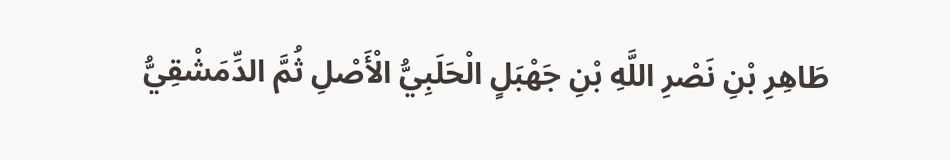طَاهِرِ بْنِ نَصْرِ اللَّهِ بْنِ جَهْبَلٍ الْحَلَبِيُّ الْأَصْلِ ثُمَّ الدِّمَشْقِيُّ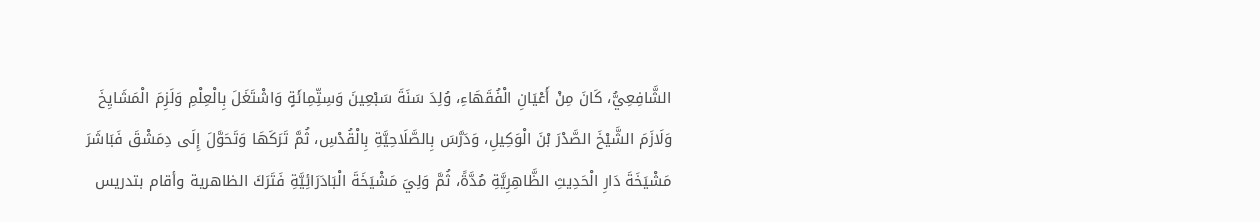الشَّافِعِيُّ، كَانَ مِنْ أَعْيَانِ الْفُقَهَاءِ، وُلِدَ سَنَةَ سَبْعِينَ وَسِتِّمِائَةٍ وَاشْتَغَلَ بِالْعِلْمِ وَلَزِمَ الْمَشَايِخَ وَلَازَمَ الشَّيْخَ الصَّدْرَ بْنَ الْوَكِيلِ، وَدَرَّسَ بِالصَّلَاحِيَّةِ بِالْقُدْسِ، ثُمَّ تَرَكَهَا وَتَحَوَّلَ إِلَى دِمَشْقَ فَبَاشَرَ مَشْيَخَةَ دَارِ الْحَدِيثِ الظَّاهِرِيَّةِ مُدَّةً، ثُمَّ وَلِيَ مَشْيَخَةَ الْبَادَرَائِيَّةِ فَتَرَكَ الظاهرية وأقام بتدريس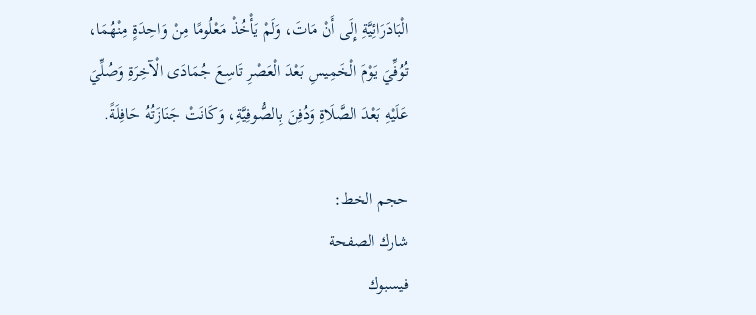الْبَادَرَائِيَّةِ إِلَى أَنْ مَاتَ، وَلَمْ يَأْخُذْ مَعْلُومًا مِنْ وَاحِدَةٍ مِنْهُمَا، تُوُفِّيَ يَوْمَ الْخَمِيسِ بَعْدَ الْعَصْرِ تَاسِعَ جُمَادَى الْآخِرَةِ وَصُلِّيَ عَلَيْهِ بَعْدَ الصَّلَاةِ وَدُفِنَ بِالصُّوفِيَّةِ، وَكَانَتْ جَنَازَتُهُ حَافِلَةً.

حجم الخط:
شارك الصفحة
فيسبوك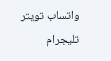واتساب تويتر تليجرام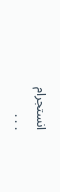انستجرام
. . .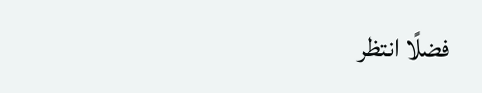فضلًا انتظر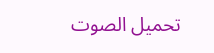تحميل الصوت